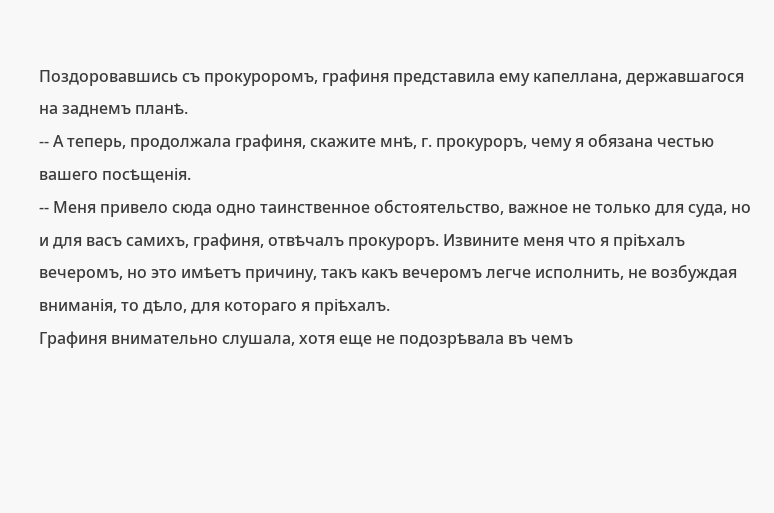Поздоровавшись съ прокуроромъ, графиня представила ему капеллана, державшагося на заднемъ планѣ.
-- А теперь, продолжала графиня, скажите мнѣ, г. прокуроръ, чему я обязана честью вашего посѣщенія.
-- Меня привело сюда одно таинственное обстоятельство, важное не только для суда, но и для васъ самихъ, графиня, отвѣчалъ прокуроръ. Извините меня что я пріѣхалъ вечеромъ, но это имѣетъ причину, такъ какъ вечеромъ легче исполнить, не возбуждая вниманія, то дѣло, для котораго я пріѣхалъ.
Графиня внимательно слушала, хотя еще не подозрѣвала въ чемъ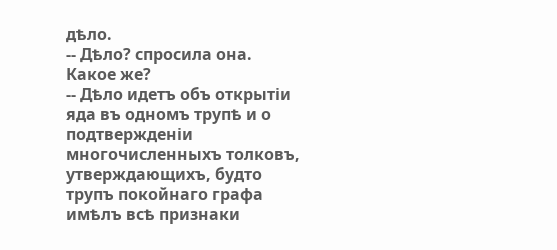дѣло.
-- Дѣло? спросила она. Какое же?
-- Дѣло идетъ объ открытіи яда въ одномъ трупѣ и о подтвержденіи многочисленныхъ толковъ, утверждающихъ, будто трупъ покойнаго графа имѣлъ всѣ признаки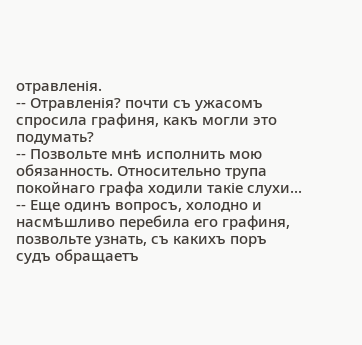отравленія.
-- Отравленія? почти съ ужасомъ спросила графиня, какъ могли это подумать?
-- Позвольте мнѣ исполнить мою обязанность. Относительно трупа покойнаго графа ходили такіе слухи...
-- Еще одинъ вопросъ, холодно и насмѣшливо перебила его графиня, позвольте узнать, съ какихъ поръ судъ обращаетъ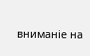вниманіе на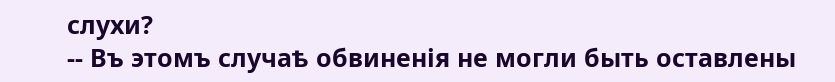слухи?
-- Въ этомъ случаѣ обвиненія не могли быть оставлены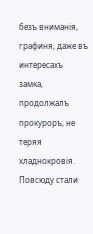безъ вниманія, графиня, даже въ интересахъ замка, продолжалъ прокуроръ, не теряя хладнокровія. Повсюду стали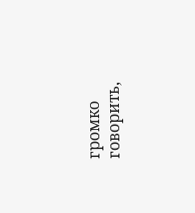громко говорить,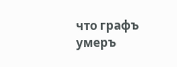что графъ умеръ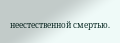неестественной смертью.